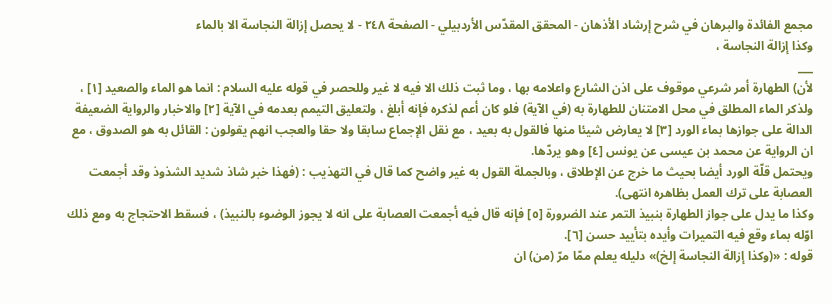مجمع الفائدة والبرهان في شرح إرشاد الأذهان - المحقق المقدّس الأردبيلي - الصفحة ٢٤٨ - لا يحصل إزالة النجاسة الا بالماء
وكذا إزالة النجاسة ،
___
لأن) الطهارة أمر شرعي موقوف على اذن الشارع واعلامه بها ، وما ثبت ذلك الا فيه لا غير وللحصر في قوله عليه السلام : انما هو الماء والصعيد [١] ، ولذكر الماء المطلق في محل الامتنان للطهارة به (في الآية) فلو كان أعم لذكره فإنه أبلغ ، ولتعليق التيمم بعدمه في الآية [٢] والاخبار والرواية الضعيفة الدالة على جوازها بماء الورد [٣] لا يعارض شيئا منها فالقول به بعيد ، مع نقل الإجماع سابقا ولا حقا والعجب انهم يقولون : القائل به هو الصدوق ، مع ان الرواية عن محمد بن عيسى عن يونس [٤] وهو يردّها.
ويحتمل قلّة الورد أيضا بحيث ما خرج عن الإطلاق ، وبالجملة القول به غير واضح كما قال في التهذيب : (فهذا خبر شاذ شديد الشذوذ وقد أجمعت العصابة على ترك العمل بظاهره انتهى).
وكذا ما يدل على جواز الطهارة بنبيذ التمر عند الضرورة [٥] فإنه قال فيه أجمعت العصابة على انه لا يجوز الوضوء بالنبيذ) ، فسقط الاحتجاج به ومع ذلك اوّله بماء وقع فيه التميرات وأيده بتأييد حسن [٦].
قوله : «(وكذا إزالة النجاسة إلخ)» دليله يعلم ممّا مرّ (من) ان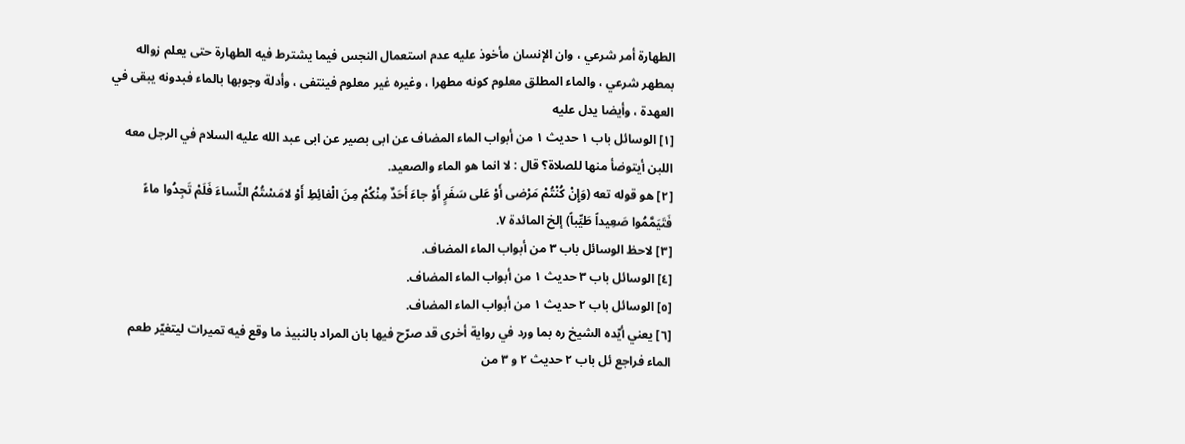الطهارة أمر شرعي ، وان الإنسان مأخوذ عليه عدم استعمال النجس فيما يشترط فيه الطهارة حتى يعلم زواله بمطهر شرعي ، والماء المطلق معلوم كونه مطهرا ، وغيره غير معلوم فينتفى ، وأدلة وجوبها بالماء فبدونه يبقى في العهدة ، وأيضا يدل عليه
[١] الوسائل باب ١ حديث ١ من أبواب الماء المضاف عن ابى بصير عن ابى عبد الله عليه السلام في الرجل معه اللبن أيتوضأ منها للصلاة؟ قال : لا انما هو الماء والصعيد.
[٢] هو قوله تعه (وَإِنْ كُنْتُمْ مَرْضى أَوْ عَلى سَفَرٍ أَوْ جاءَ أَحَدٌ مِنْكُمْ مِنَ الْغائِطِ أَوْ لامَسْتُمُ النِّساءَ فَلَمْ تَجِدُوا ماءً فَتَيَمَّمُوا صَعِيداً طَيِّباً) إلخ المائدة ٧.
[٣] لاحظ الوسائل باب ٣ من أبواب الماء المضاف.
[٤] الوسائل باب ٣ حديث ١ من أبواب الماء المضاف.
[٥] الوسائل باب ٢ حديث ١ من أبواب الماء المضاف.
[٦] يعني أيّده الشيخ ره بما ورد في رواية أخرى قد صرّح فيها بان المراد بالنبيذ ما وقع فيه تميرات ليتغيّر طعم الماء فراجع ئل باب ٢ حديث ٢ و ٣ من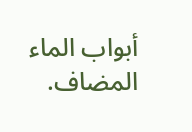أبواب الماء المضاف.